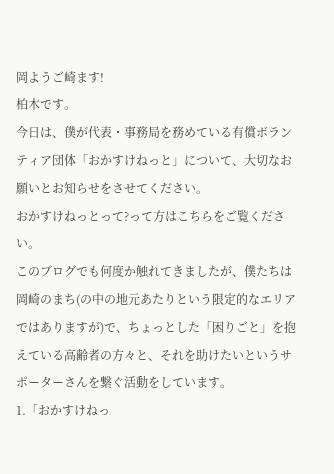岡ようご崎ます!
柏木です。
今日は、僕が代表・事務局を務めている有償ボランティア団体「おかすけねっと」について、大切なお願いとお知らせをさせてください。
おかすけねっとって?って方はこちらをご覧ください。
このブログでも何度か触れてきましたが、僕たちは岡崎のまち(の中の地元あたりという限定的なエリアではありますが)で、ちょっとした「困りごと」を抱えている高齢者の方々と、それを助けたいというサポーターさんを繋ぐ活動をしています。
1.「おかすけねっ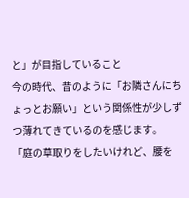と」が目指していること
今の時代、昔のように「お隣さんにちょっとお願い」という関係性が少しずつ薄れてきているのを感じます。
「庭の草取りをしたいけれど、腰を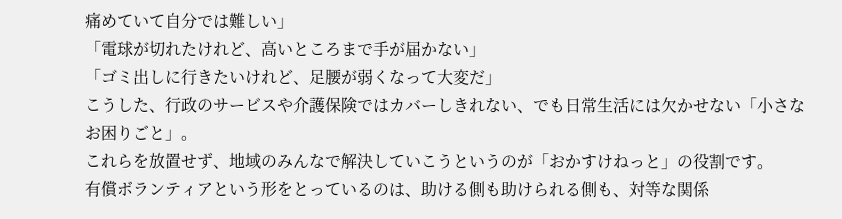痛めていて自分では難しい」
「電球が切れたけれど、高いところまで手が届かない」
「ゴミ出しに行きたいけれど、足腰が弱くなって大変だ」
こうした、行政のサービスや介護保険ではカバーしきれない、でも日常生活には欠かせない「小さなお困りごと」。
これらを放置せず、地域のみんなで解決していこうというのが「おかすけねっと」の役割です。
有償ボランティアという形をとっているのは、助ける側も助けられる側も、対等な関係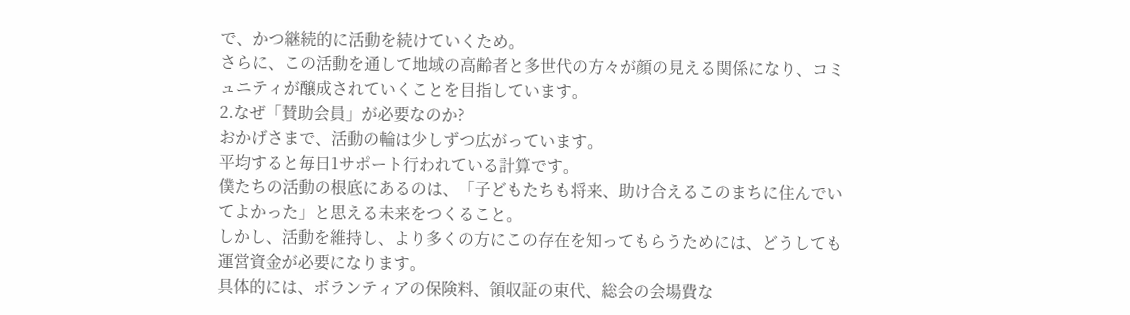で、かつ継続的に活動を続けていくため。
さらに、この活動を通して地域の高齢者と多世代の方々が顔の見える関係になり、コミュニティが醸成されていくことを目指しています。
2.なぜ「賛助会員」が必要なのか?
おかげさまで、活動の輪は少しずつ広がっています。
平均すると毎日1サポート行われている計算です。
僕たちの活動の根底にあるのは、「子どもたちも将来、助け合えるこのまちに住んでいてよかった」と思える未来をつくること。
しかし、活動を維持し、より多くの方にこの存在を知ってもらうためには、どうしても運営資金が必要になります。
具体的には、ボランティアの保険料、領収証の束代、総会の会場費な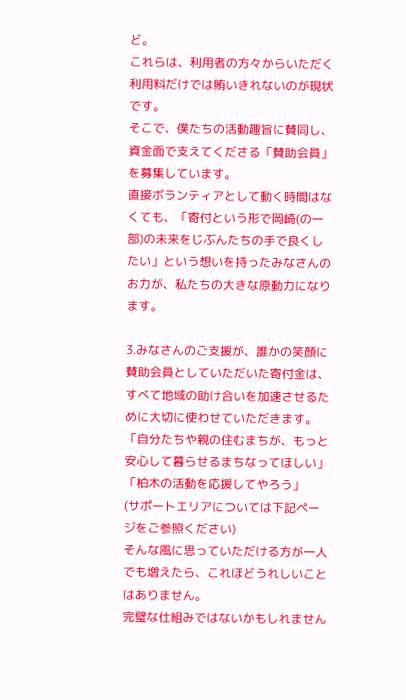ど。
これらは、利用者の方々からいただく利用料だけでは賄いきれないのが現状です。
そこで、僕たちの活動趣旨に賛同し、資金面で支えてくださる「賛助会員」を募集しています。
直接ボランティアとして動く時間はなくても、「寄付という形で岡崎(の一部)の未来をじぶんたちの手で良くしたい」という想いを持ったみなさんのお力が、私たちの大きな原動力になります。

3.みなさんのご支援が、誰かの笑顔に
賛助会員としていただいた寄付金は、すべて地域の助け合いを加速させるために大切に使わせていただきます。
「自分たちや親の住むまちが、もっと安心して暮らせるまちなってほしい」
「柏木の活動を応援してやろう」
(サポートエリアについては下記ページをご参照ください)
そんな風に思っていただける方が一人でも増えたら、これほどうれしいことはありません。
完璧な仕組みではないかもしれません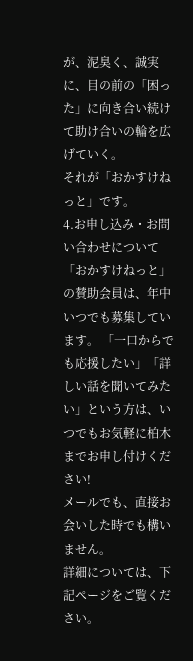が、泥臭く、誠実に、目の前の「困った」に向き合い続けて助け合いの輪を広げていく。
それが「おかすけねっと」です。
4.お申し込み・お問い合わせについて
「おかすけねっと」の賛助会員は、年中いつでも募集しています。 「一口からでも応援したい」「詳しい話を聞いてみたい」という方は、いつでもお気軽に柏木までお申し付けください!
メールでも、直接お会いした時でも構いません。
詳細については、下記ページをご覧ください。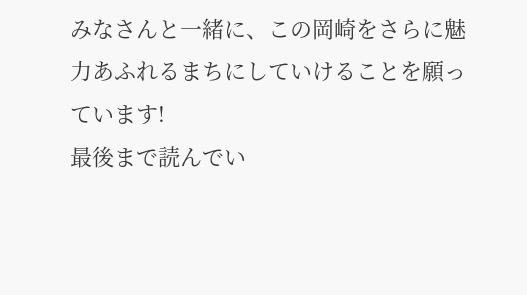みなさんと一緒に、この岡崎をさらに魅力あふれるまちにしていけることを願っています!
最後まで読んでい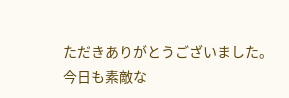ただきありがとうございました。
今日も素敵な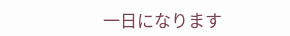一日になります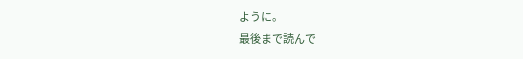ように。
最後まで読んで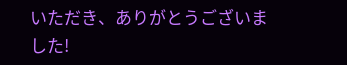いただき、ありがとうございました!